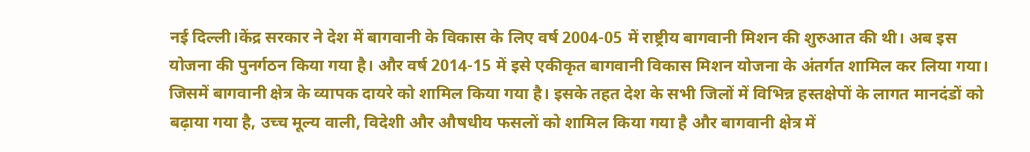नई दिल्ली।केंद्र सरकार ने देश में बागवानी के विकास के लिए वर्ष 2004-05 में राष्ट्रीय बागवानी मिशन की शुरुआत की थी। अब इस योजना की पुनर्गठन किया गया है। और वर्ष 2014-15 में इसे एकीकृत बागवानी विकास मिशन योजना के अंतर्गत शामिल कर लिया गया। जिसमें बागवानी क्षेत्र के व्यापक दायरे को शामिल किया गया है। इसके तहत देश के सभी जिलों में विभिन्न हस्तक्षेपों के लागत मानदंडों को बढ़ाया गया है, उच्च मूल्य वाली, विदेशी और औषधीय फसलों को शामिल किया गया है और बागवानी क्षेत्र में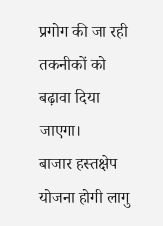प्रगोग की जा रही तकनीकों को बढ़ावा दिया जाएगा।
बाजार हस्तक्षेप योजना होगी लागु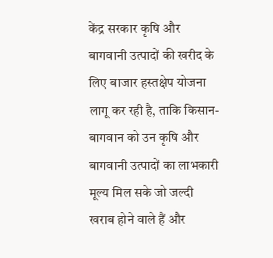केंद्र सरकार कृषि और बागवानी उत्पादों की खरीद के लिए बाजार हस्तक्षेप योजना लागू कर रही है, ताकि किसान-बागवान को उन कृषि और बागवानी उत्पादों का लाभकारी मूल्य मिल सके जो जल्दी खराब होने वाले हैं और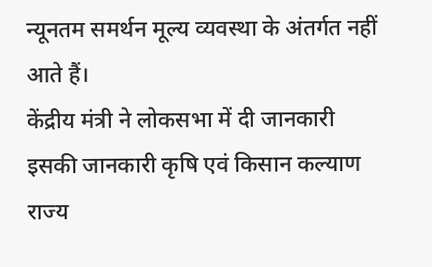न्यूनतम समर्थन मूल्य व्यवस्था के अंतर्गत नहीं आते हैं।
केंद्रीय मंत्री ने लोकसभा में दी जानकारी
इसकी जानकारी कृषि एवं किसान कल्याण राज्य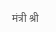मंत्री श्री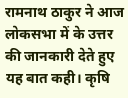रामनाथ ठाकुर ने आज लोकसभा में के उत्तर की जानकारी देते हुए यह बात कही। कृषि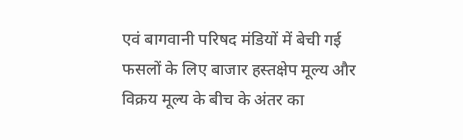एवं बागवानी परिषद मंडियों में बेची गई फसलों के लिए बाजार हस्तक्षेप मूल्य और विक्रय मूल्य के बीच के अंतर का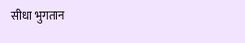सीधा भुगतान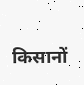किसानों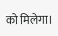को मिलेगा।